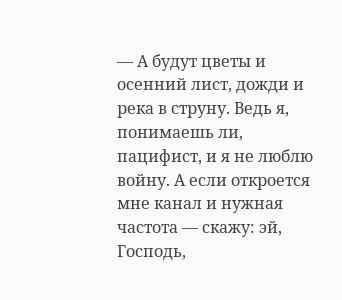— А будут цветы и осенний лист, дожди и река в струну. Ведь я, понимаешь ли, пацифист, и я не люблю войну. А если откроется мне канал и нужная частота — скажу: эй, Господь,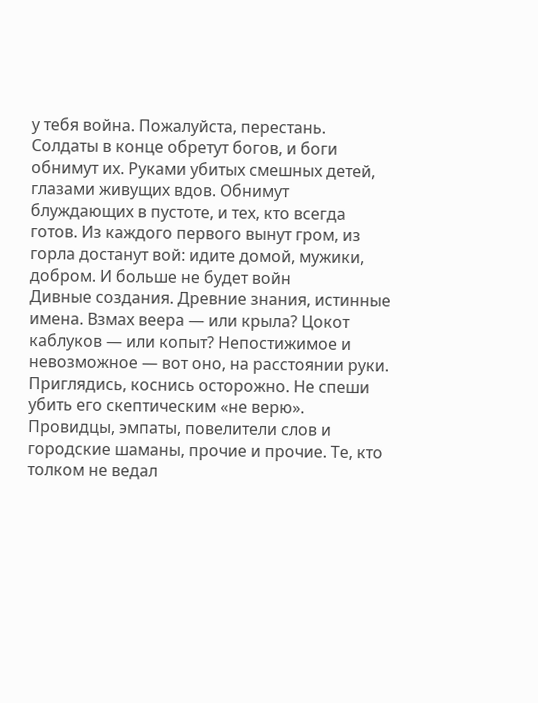у тебя война. Пожалуйста, перестань.
Солдаты в конце обретут богов, и боги обнимут их. Руками убитых смешных детей, глазами живущих вдов. Обнимут блуждающих в пустоте, и тех, кто всегда готов. Из каждого первого вынут гром, из горла достанут вой: идите домой, мужики, добром. И больше не будет войн
Дивные создания. Древние знания, истинные имена. Взмах веера — или крыла? Цокот каблуков — или копыт? Непостижимое и невозможное — вот оно, на расстоянии руки. Приглядись, коснись осторожно. Не спеши убить его скептическим «не верю».
Провидцы, эмпаты, повелители слов и городские шаманы, прочие и прочие. Те, кто толком не ведал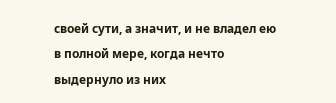своей сути, а значит, и не владел ею в полной мере, когда нечто выдернуло из них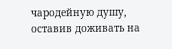чародейную душу, оставив доживать на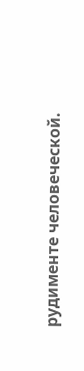рудименте человеческой.